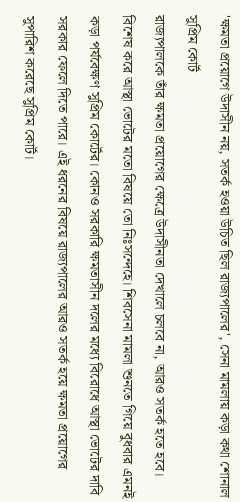'ক্ষমতা প্রয়োগে উদাসীন নয়, সতর্ক হওয়া উচিত ছিল রাজ্যপালের', সেনা মামলায় কড়া কথা শোনাল সুপ্রিম কোর্ট
রাজ্যপালকে তাঁর ক্ষমতা প্রয়োগের ক্ষেত্রে উদাসীনতা দেখালে চলবে না, আরও সতর্ক হতে হবে। বিশেষ করে আস্থা ভোটের মতো বিষয়ে তো নিঃসন্দেহে। শিবসেনা মামলা শুনতে গিয়ে বুধবার এমনই কড়া পর্যবেক্ষণ সুপ্রিম কোর্টের। কোনও সরকারি ক্ষমতাসীন দলের মধ্যে বিরোধে আস্থা ভোটের দাবি সরকার ফেলে দিতে পারে। এই ধরনের বিষয়ে রাজ্যপালের আরও সতর্ক হয়ে ক্ষমতা প্রয়োগের সুপারিশ করেছে সুপ্রিম কোর্ট।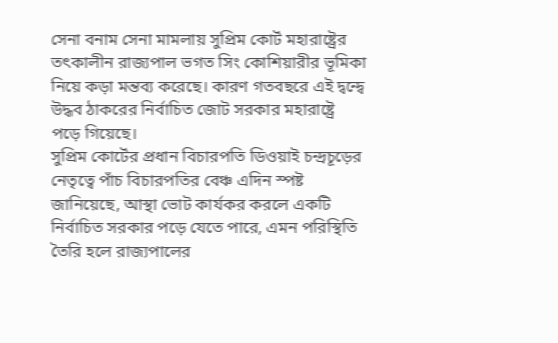সেনা বনাম সেনা মামলায় সুপ্রিম কোর্ট মহারাষ্ট্রের তৎকালীন রাজ্যপাল ভগত সিং কোশিয়ারীর ভূমিকা নিয়ে কড়া মন্তব্য করেছে। কারণ গতবছরে এই দ্বন্দ্বে উদ্ধব ঠাকরের নির্বাচিত জোট সরকার মহারাষ্ট্রে পড়ে গিয়েছে।
সুপ্রিম কোর্টের প্রধান বিচারপতি ডিওয়াই চন্দ্রচূড়ের নেতৃত্বে পাঁচ বিচারপতির বেঞ্চ এদিন স্পষ্ট জানিয়েছে, আস্থা ভোট কার্যকর করলে একটি নির্বাচিত সরকার পড়ে যেতে পারে, এমন পরিস্থিতি তৈরি হলে রাজ্যপালের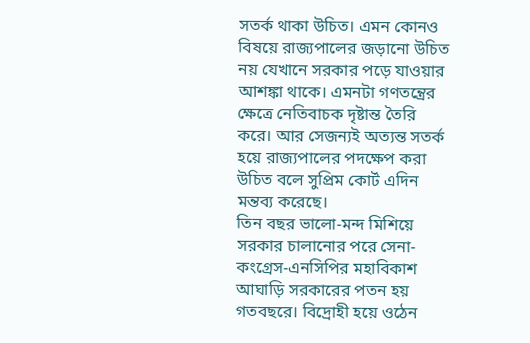সতর্ক থাকা উচিত। এমন কোনও বিষয়ে রাজ্যপালের জড়ানো উচিত নয় যেখানে সরকার পড়ে যাওয়ার আশঙ্কা থাকে। এমনটা গণতন্ত্রের ক্ষেত্রে নেতিবাচক দৃষ্টান্ত তৈরি করে। আর সেজন্যই অত্যন্ত সতর্ক হয়ে রাজ্যপালের পদক্ষেপ করা উচিত বলে সুপ্রিম কোর্ট এদিন মন্তব্য করেছে।
তিন বছর ভালো-মন্দ মিশিয়ে সরকার চালানোর পরে সেনা-কংগ্রেস-এনসিপির মহাবিকাশ আঘাড়ি সরকারের পতন হয় গতবছরে। বিদ্রোহী হয়ে ওঠেন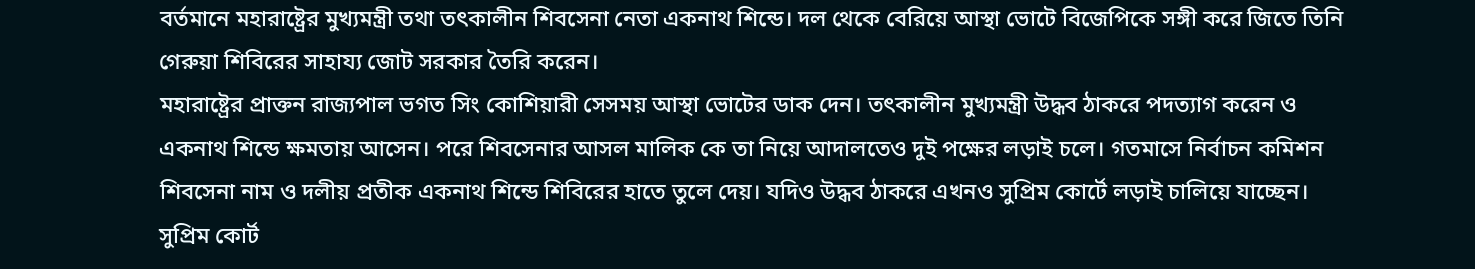বর্তমানে মহারাষ্ট্রের মুখ্যমন্ত্রী তথা তৎকালীন শিবসেনা নেতা একনাথ শিন্ডে। দল থেকে বেরিয়ে আস্থা ভোটে বিজেপিকে সঙ্গী করে জিতে তিনি গেরুয়া শিবিরের সাহায্য জোট সরকার তৈরি করেন।
মহারাষ্ট্রের প্রাক্তন রাজ্যপাল ভগত সিং কোশিয়ারী সেসময় আস্থা ভোটের ডাক দেন। তৎকালীন মুখ্যমন্ত্রী উদ্ধব ঠাকরে পদত্যাগ করেন ও একনাথ শিন্ডে ক্ষমতায় আসেন। পরে শিবসেনার আসল মালিক কে তা নিয়ে আদালতেও দুই পক্ষের লড়াই চলে। গতমাসে নির্বাচন কমিশন শিবসেনা নাম ও দলীয় প্রতীক একনাথ শিন্ডে শিবিরের হাতে তুলে দেয়। যদিও উদ্ধব ঠাকরে এখনও সুপ্রিম কোর্টে লড়াই চালিয়ে যাচ্ছেন।
সুপ্রিম কোর্ট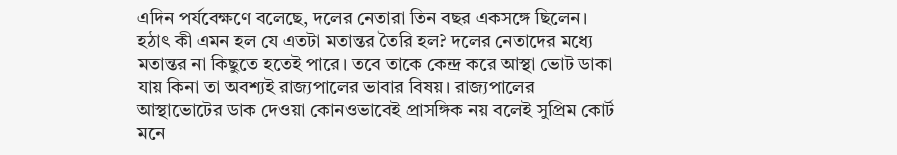এদিন পর্যবেক্ষণে বলেছে, দলের নেতারা তিন বছর একসঙ্গে ছিলেন। হঠাৎ কী এমন হল যে এতটা মতান্তর তৈরি হল? দলের নেতাদের মধ্যে মতান্তর না কিছুতে হতেই পারে। তবে তাকে কেন্দ্র করে আস্থা ভোট ডাকা যায় কিনা তা অবশ্যই রাজ্যপালের ভাবার বিষয়। রাজ্যপালের আস্থাভোটের ডাক দেওয়া কোনওভাবেই প্রাসঙ্গিক নয় বলেই সুপ্রিম কোর্ট মনে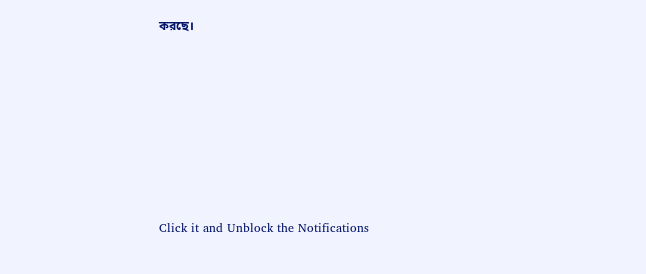করছে।












Click it and Unblock the Notifications